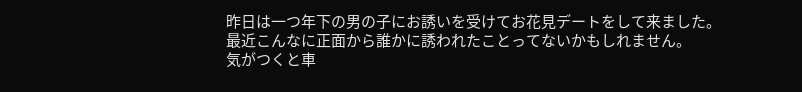昨日は一つ年下の男の子にお誘いを受けてお花見デートをして来ました。
最近こんなに正面から誰かに誘われたことってないかもしれません。
気がつくと車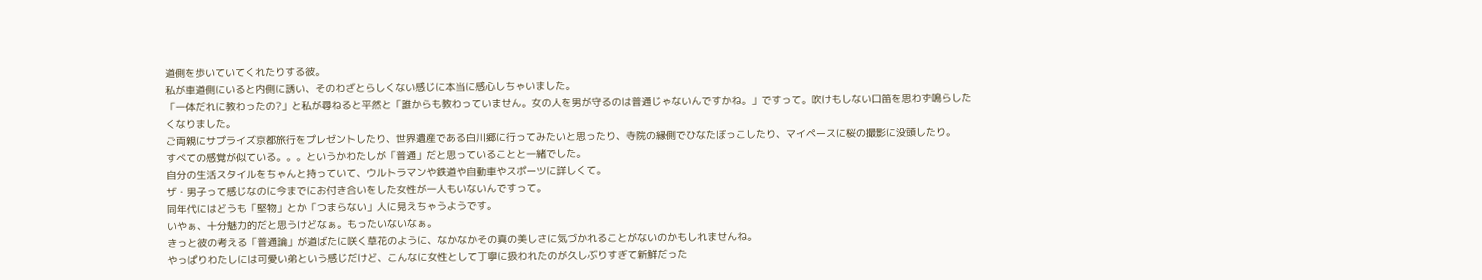道側を歩いていてくれたりする彼。
私が車道側にいると内側に誘い、そのわざとらしくない感じに本当に感心しちゃいました。
「一体だれに教わったの?」と私が尋ねると平然と「誰からも教わっていません。女の人を男が守るのは普通じゃないんですかね。」ですって。吹けもしない口笛を思わず鳴らしたくなりました。
ご両親にサプライズ京都旅行をプレゼントしたり、世界遺産である白川郷に行ってみたいと思ったり、寺院の縁側でひなたぼっこしたり、マイペースに桜の撮影に没頭したり。
すべての感覚が似ている。。。というかわたしが「普通」だと思っていることと一緒でした。
自分の生活スタイルをちゃんと持っていて、ウルトラマンや鉄道や自動車やスポーツに詳しくて。
ザ・男子って感じなのに今までにお付き合いをした女性が一人もいないんですって。
同年代にはどうも「堅物」とか「つまらない」人に見えちゃうようです。
いやぁ、十分魅力的だと思うけどなぁ。もったいないなぁ。
きっと彼の考える「普通論」が道ばたに咲く草花のように、なかなかその真の美しさに気づかれることがないのかもしれませんね。
やっぱりわたしには可愛い弟という感じだけど、こんなに女性として丁寧に扱われたのが久しぶりすぎて新鮮だった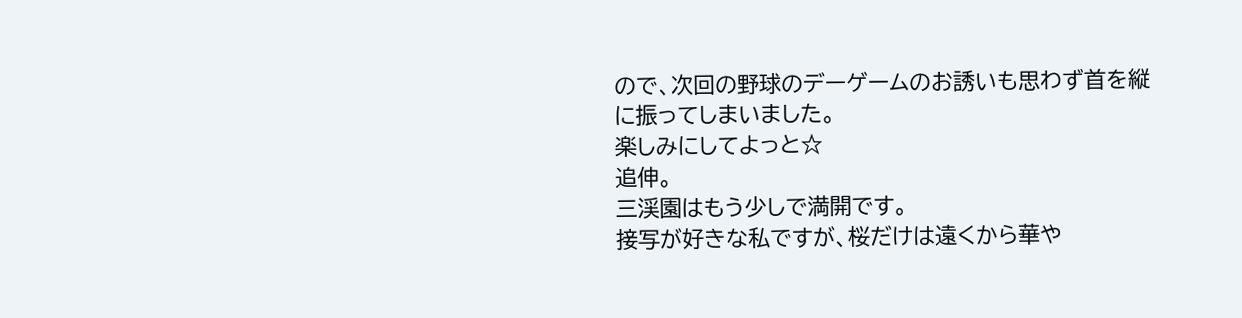ので、次回の野球のデーゲームのお誘いも思わず首を縦に振ってしまいました。
楽しみにしてよっと☆
追伸。
三渓園はもう少しで満開です。
接写が好きな私ですが、桜だけは遠くから華や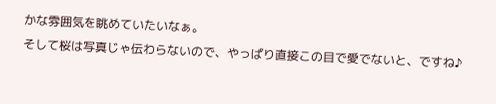かな雰囲気を眺めていたいなぁ。
そして桜は写真じゃ伝わらないので、やっぱり直接この目で愛でないと、ですね♪